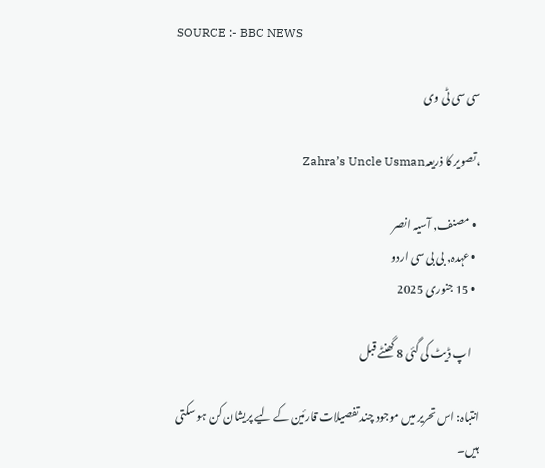SOURCE :- BBC NEWS

سی سی ٹی وی

،تصویر کا ذریعہZahra’s Uncle Usman

  • مصنف, آسیہ انصر
  • عہدہ, بی بی سی اردو
  • 15 جنوری 2025

    اپ ڈیٹ کی گئی 8 گھنٹے قبل

انتباہ: اس تحریر میں موجود چند تفصیلات قارئین کے لیے پریشان کن ہو سکتی ہیں۔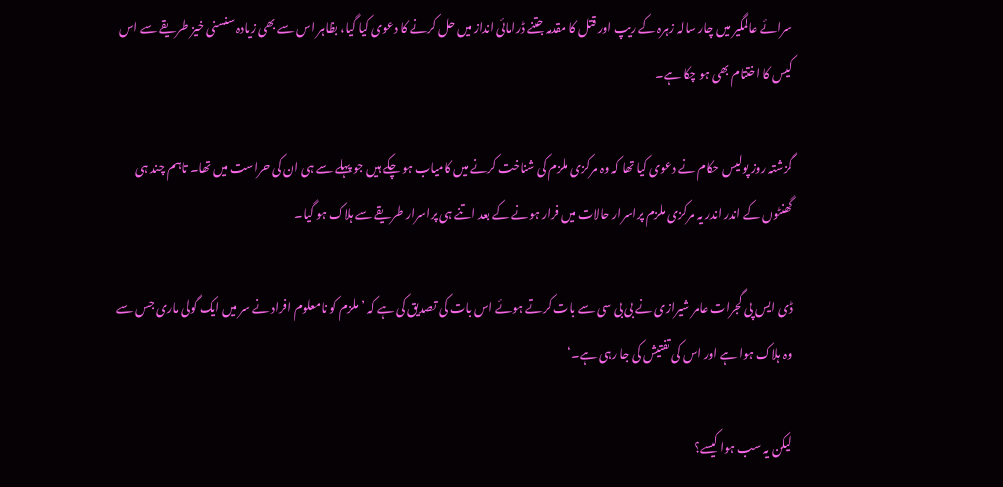سرائے عالمگیر میں چار سالہ زہرہ کے ریپ اور قتل کا مقدمہ جتنے ڈرامائی انداز میں حل کرنے کا دعوی کیا گیا، بظاہر اس سے بھی زیادہ سنسنی خیز طریقے سے اس کیس کا اختتام بھی ہو چکا ہے۔

گزشتہ روز پولیس حکام نے دعوی کیا تھا کہ وہ مرکزی ملزم کی شناخت کرنے میں کامیاب ہو چکے ہیں جو پہلے سے ہی ان کی حراست میں تھا۔ تاہم چند ہی گھنٹوں کے اندر اندر یہ مرکزی ملزم پراسرار حالات میں فرار ہونے کے بعد اتنے ہی پراسرار طریقے سے ہلاک ہو گیا۔

ڈی ایس پی گجرات عامر شیرازی نے بی بی سی سے بات کرتے ہوئے اس بات کی تصدیق کی ہے کہ ’ملزم کو نامعلوم افراد نے سر میں ایک گولی ماری جس سے وہ ہلاک ہوا ہے اور اس کی تفتیش کی جا رہی ہے۔‘

لیکن یہ سب ہوا کیسے؟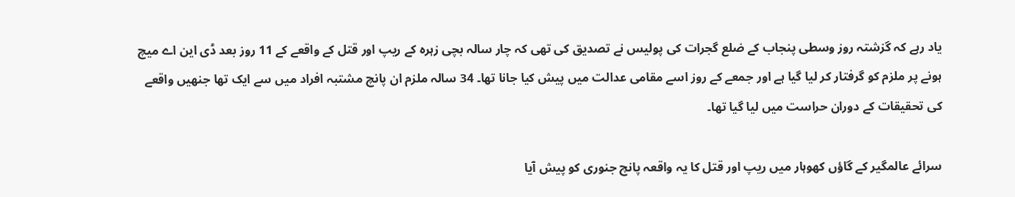یاد رہے کہ گزشتہ روز وسطی پنجاب کے ضلع گجرات کی پولیس نے تصدیق کی تھی کہ چار سالہ بچی زہرہ کے ریپ اور قتل کے واقعے کے 11 روز بعد ڈی این اے میچ ہونے پر ملزم کو گرفتار کر لیا گیا ہے اور جمعے کے روز اسے مقامی عدالت میں پیش کیا جانا تھا۔ 34 سالہ ملزم ان پانچ مشتبہ افراد میں سے ایک تھا جنھیں واقعے کی تحقیقات کے دوران حراست میں لیا گیا تھا۔

سرائے عالمگیر کے گاؤں کھوہار میں ریپ اور قتل کا یہ واقعہ پانچ جنوری کو پیش آیا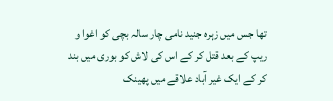تھا جس میں زہرہ جنید نامی چار سالہ بچی کو اغوا و ریپ کے بعد قتل کر کے اس کی لاش کو بوری میں بند کر کے ایک غیر آباد علاقے میں پھینک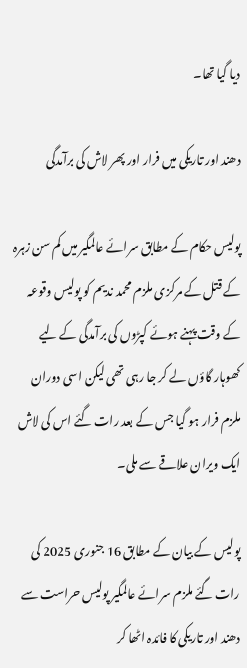دیا گیا تھا۔

دھند اور تاریکی میں فرار اور پھر لاش کی برآمدگی

پولیس حکام کے مطابق سرائے عالمگیر میں کم سن زہرہ کے قتل کے مرکزی ملزم محمد ندیم کو پولیس وقوعہ کے وقت پہنے ہوئے کپڑوں کی برآمدگی کے لیے کھوہار گاؤں لے کر جا رہی تھی لیکن اسی دوران ملزم فرار ہو گیا جس کے بعد رات گئے اس کی لاش ایک ویران علاقے سے ملی۔

پولیس کے بیان کے مطابق 16 جنوری 2025 کی رات گئے ملزم سرائے عالمگیر پولیس حراست سے دھند اور تاریکی کا فائدہ اٹھا کر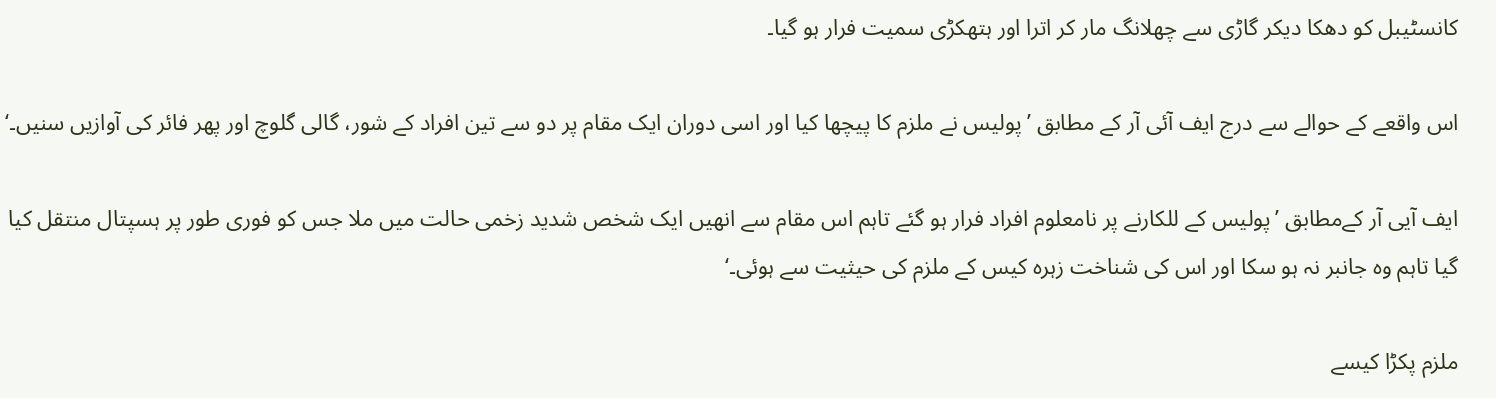کانسٹیبل کو دھکا دیکر گاڑی سے چھلانگ مار کر اترا اور ہتھکڑی سمیت فرار ہو گیا۔

اس واقعے کے حوالے سے درج ایف آئی آر کے مطابق ’پولیس نے ملزم کا پیچھا کیا اور اسی دوران ایک مقام پر دو سے تین افراد کے شور، گالی گلوچ اور پھر فائر کی آوازیں سنیں۔‘

ایف آیی آر کےمطابق ’پولیس کے للکارنے پر نامعلوم افراد فرار ہو گئے تاہم اس مقام سے انھیں ایک شخص شدید زخمی حالت میں ملا جس کو فوری طور پر ہسپتال منتقل کیا گیا تاہم وہ جانبر نہ ہو سکا اور اس کی شناخت زہرہ کیس کے ملزم کی حیثیت سے ہوئی۔‘

ملزم پکڑا کیسے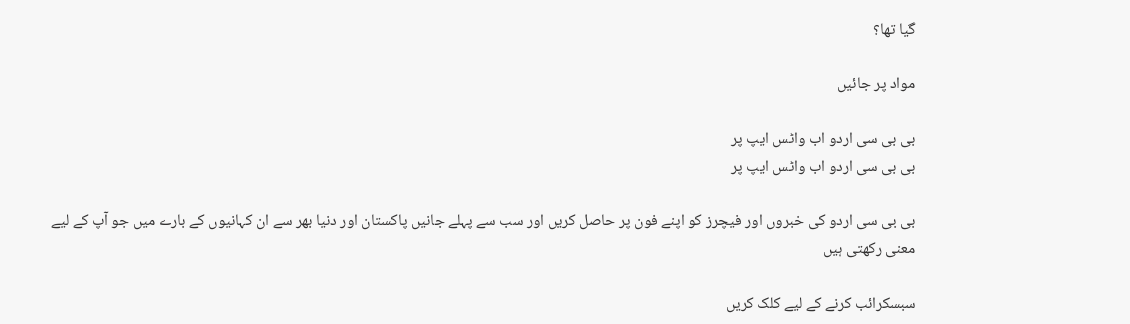گیا تھا؟

مواد پر جائیں

بی بی سی اردو اب واٹس ایپ پر
بی بی سی اردو اب واٹس ایپ پر

بی بی سی اردو کی خبروں اور فیچرز کو اپنے فون پر حاصل کریں اور سب سے پہلے جانیں پاکستان اور دنیا بھر سے ان کہانیوں کے بارے میں جو آپ کے لیے معنی رکھتی ہیں

سبسکرائب کرنے کے لیے کلک کریں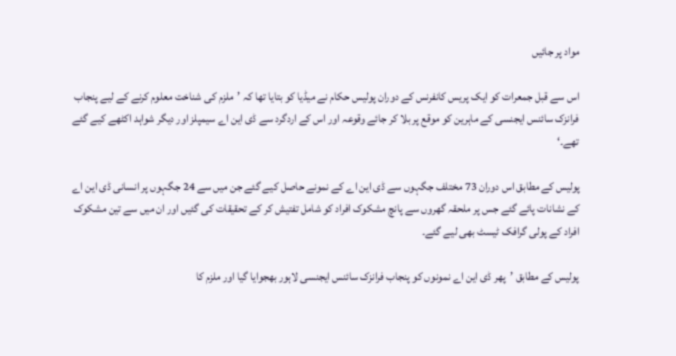مواد پر جائیں

اس سے قبل جمعرات کو ایک پریس کانفرنس کے دوران پولیس حکام نے میڈیا کو بتایا تھا کہ ’ملزم کی شناخت معلوم کرنے کے لیے پنجاب فرانزک سائنس ایجنسی کے ماہرین کو موقع پر بلا کر جائے وقوعہ اور اس کے اردگرد سے ڈی این اے سیمپلز اور دیگر شواہد اکٹھے کیے گئے تھے۔‘

پولیس کے مطابق اس دوران 73 مختلف جگہوں سے ڈی این اے کے نمونے حاصل کیے گئے جن میں سے 24 جگہوں پر انسانی ڈی این اے کے نشانات پائے گئے جس پر ملحقہ گھروں سے پانچ مشکوک افراد کو شامل تفتیش کر کے تحقیقات کی گئیں اور ان میں سے تین مشکوک افراد کے پولی گرافک ٹیسٹ بھی لیے گئے۔

پولیس کے مطابق ’پھر ڈی این اے نمونوں کو پنجاب فرانزک سائنس ایجنسی لاہور بھجوایا گیا اور ملزم کا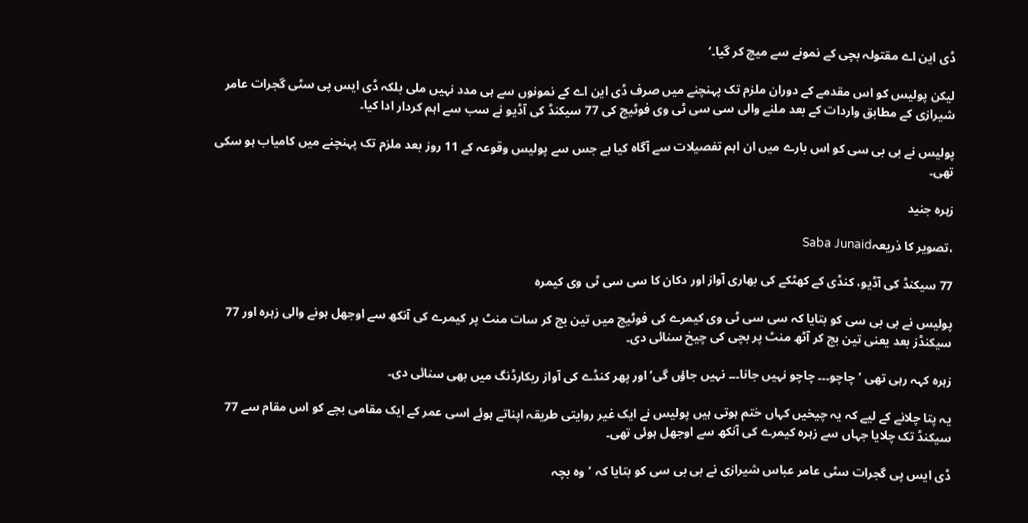ڈی این اے مقتولہ بچی کے نمونے سے میچ کر گیا۔‘

لیکن پولیس کو اس مقدمے کے دوران ملزم تک پہنچنے میں صرف ڈی این اے کے نمونوں سے ہی مدد نہیں ملی بلکہ ڈی ایس پی سٹی گجرات عامر شیرازی کے مطابق واردات کے بعد ملنے والی سی سی ٹی وی فوٹیج کی 77 سیکنڈ کی آڈیو نے سب سے اہم کردار ادا کیا۔

پولیس نے بی بی سی کو اس بارے میں ان اہم تفصیلات سے آگاہ کیا ہے جس سے پولیس وقوعہ کے 11 روز بعد ملزم تک پہنچنے میں کامیاب ہو سکی تھی۔

زہرہ جنید

،تصویر کا ذریعہSaba Junaid

77 سیکنڈ کی آڈیو، کنڈی کے کھٹکے کی بھاری آواز اور دکان کا سی سی ٹی وی کیمرہ

پولیس نے بی بی سی کو بتایا کہ سی سی ٹی وی کیمرے کی فوٹیج میں تین بج کر سات منٹ پر کیمرے کی آنکھ سے اوجھل ہونے والی زہرہ اور 77 سیکنڈز بعد یعنی تین بج کر آٹھ منٹ پر بچی کی چیخ سنائی دی۔

زہرہ کہہ رہی تھی ’چاچو۔۔۔ چاچو نہیں جانا۔۔۔ نہیں جاؤں گی‘ اور پھر کنڈے کی آواز ریکارڈنگ میں بھی سنائی دی۔

یہ پتا چلانے کے لیے کہ یہ چیخیں کہاں ختم ہوتی ہیں پولیس نے ایک غیر روایتی طریقہ اپناتے ہوئے اسی عمر کے ایک مقامی بچے کو اس مقام سے 77 سیکنڈ تک چلایا جہاں سے زہرہ کیمرے کی آنکھ سے اوجھل ہوئی تھی۔

ڈی ایس پی گجرات سٹی عامر عباس شیرازی نے بی بی سی کو بتایا کہ ’وہ بچہ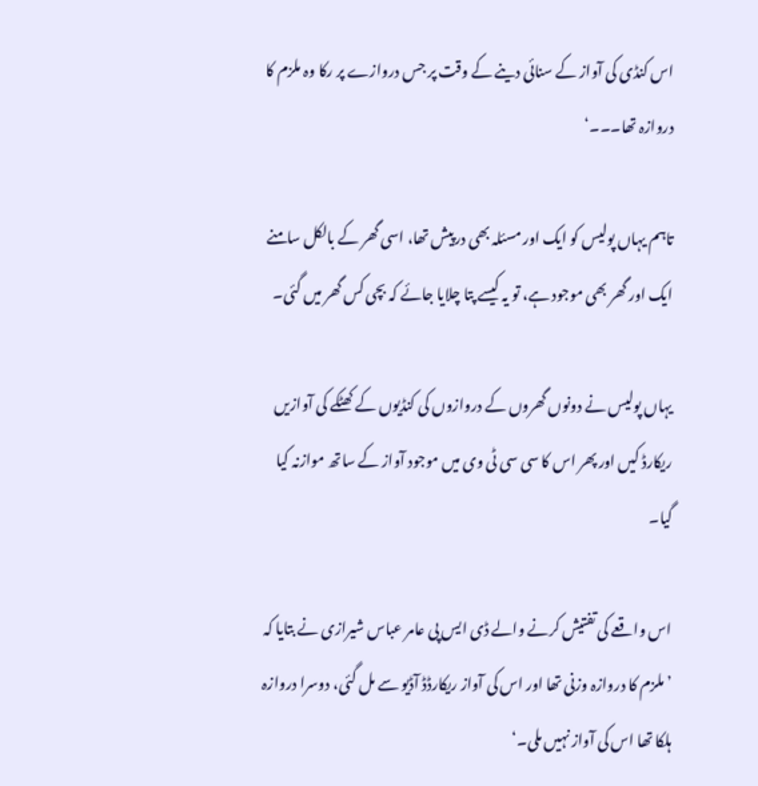اس کنڈی کی آواز کے سنائی دینے کے وقت پر جس دروازے پر رکا وہ ملزم کا دروازہ تھا۔۔۔‘

تاہم یہاں پولیس کو ایک اور مسئلہ بھی درپیش تھا، اسی گھر کے بالکل سامنے ایک اور گھر بھی موجود ہے، تو یہ کیسے پتا چلایا جائے کہ بچی کس گھر میں گئی۔

یہاں پولیس نے دونوں گھروں کے دروازوں کی کنڈیوں کے کھٹکے کی آوازیں ریکارڈ کیں اور پھر اس کا سی سی ٹی وی میں موجود آواز کے ساتھ موازنہ کیا گیا۔

اس واقعے کی تفتیش کرنے والے ڈی ایس پی عامر عباس شیرازی نے بتایا کہ ’ملزم کا دروازہ وزنی تھا اور اس کی آواز ریکارڈڈ آڈیو سے مل گئی، دوسرا دروازہ ہلکا تھا اس کی آواز نہیں ملی۔‘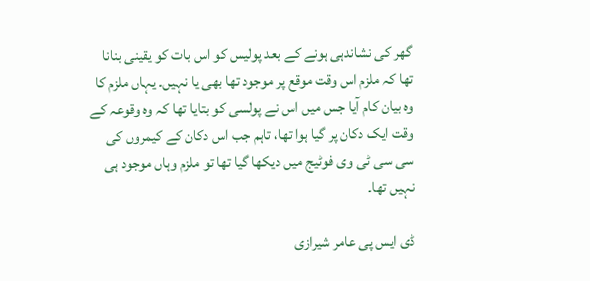گھر کی نشاندہی ہونے کے بعد پولیس کو اس بات کو یقینی بنانا تھا کہ ملزم اس وقت موقع پر موجود تھا بھی یا نہیں۔ یہاں ملزم کا وہ بیان کام آیا جس میں اس نے پولسی کو بتایا تھا کہ وہ وقوعہ کے وقت ایک دکان پر گیا ہوا تھا، تاہم جب اس دکان کے کیمروں کی سی سی ٹی وی فوٹیج میں دیکھا گیا تھا تو ملزم وہاں موجود ہی نہیں تھا۔

ڈی ایس پی عامر شیرازی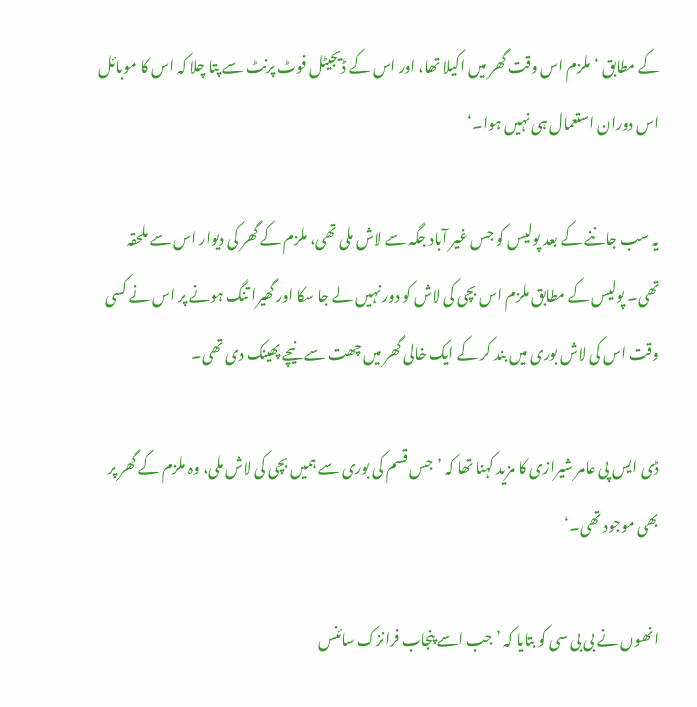کے مطابق ‘ملزم اس وقت گھر میں اکیلا تھا، اور اس کے ڈیجیٹل فوٹ پرنٹ سے پتا چلا کہ اس کا موبائل اس دوران استعمال ہی نہیں ہوا۔‘

یہ سب جاننے کے بعد پولیس کو جس غیر آباد جگہ سے لاش ملی تھی، ملزم کے گھر کی دیوار اس سے ملحقہ تھی۔ پولیس کے مطابق ملزم اس بچی کی لاش کو دور نہیں لے جا سکا اور گھیرا تنگ ہونے پر اس نے کسی وقت اس کی لاش بوری میں بند کر کے ایک خالی گھر میں چھت سے نیچے پھینک دی تھی۔

ڈی ایس پی عامر شیرازی کا مزید کہنا تھا کہ ’جس قسم کی بوری سے ہمیں بچی کی لاش ملی، وہ ملزم کے گھر پر بھی موجود تھی۔‘

انھوں نے بی بی سی کو بتایا کہ ’جب اسے پنجاب فرانزک سائنس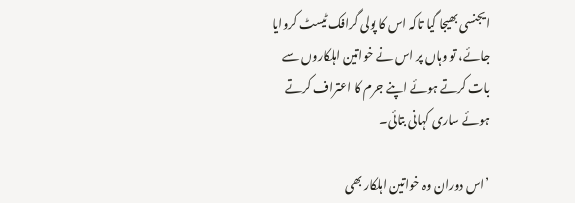ایجنسی بھیجا گیا تاکہ اس کا پولی گرافک ٹیسٹ کروایا جائے، تو وہاں پر اس نے خواتین اہلکاروں سے بات کرتے ہوئے اپنے جرم کا اعتراف کرتے ہوئے ساری کہانی بتائی۔

’اس دوران وہ خواتین اہلکار بھی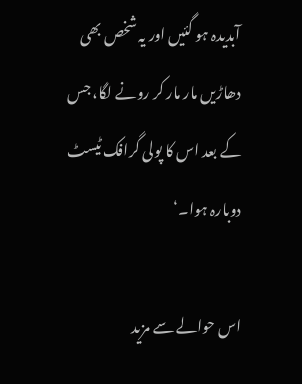آبدیدہ ہو گئیں اور یہ شخص بھی دھاڑیں مار مار کر رونے لگا، جس کے بعد اس کا پولی گرافک ٹیسٹ دوبارہ ہوا۔‘

اس حوالے سے مزید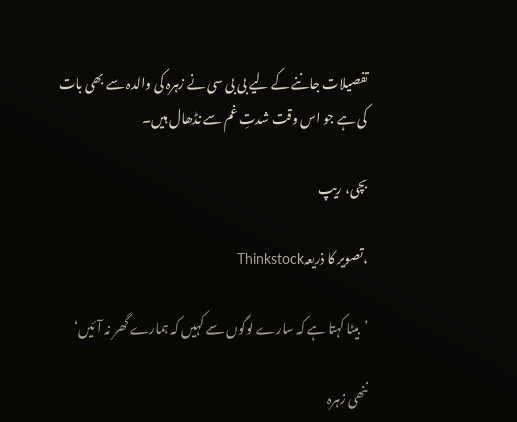تفصیلات جاننے کے لیے بی بی سی نے زہرہ کی والدہ سے بھی بات کی ہے جو اس وقت شدتِ غم سے نڈھال ہیں۔

بچی، ریپ

،تصویر کا ذریعہThinkstock

’بیٹا کہتا ہے کہ سارے لوگوں سے کہیں کہ ہمارے گھر نہ آئیں‘

ننھی زہرہ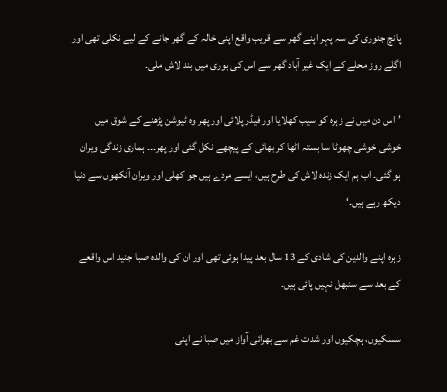پانچ جنوری کی سہ پہر اپنے گھر سے قریب واقع اپنی خالہ کے گھر جانے کے لیے نکلی تھی اور اگلے روز محلے کے ایک غیر آباد گھر سے اس کی بوری میں بند لاش ملی۔

’اس دن میں نے زہرہ کو سیب کھلایا اور فیڈر پلائی اور پھر وہ ٹیوشن پڑھنے کے شوق میں خوشی خوشی چھوٹا سا بستہ اٹھا کر بھائی کے پیچھے نکل گئی اور پھر۔۔۔ ہماری زندگی ویران ہو گئی۔ اب ہم ایک زندہ لاش کی طرح ہیں، ایسے مردے ہیں جو کھلی اور ویران آنکھوں سے دنیا دیکھ رہے ہیں۔‘

زہرہ اپنے والدین کی شادی کے 13 سال بعد پیدا ہوئی تھی اور ان کی والدہ صبا جنید اس واقعے کے بعد سے سنبھل نہیں پائی ہیں۔

سسکیوں، ہچکیوں اور شدت غم سے بھرائی آواز میں صبا نے اپنی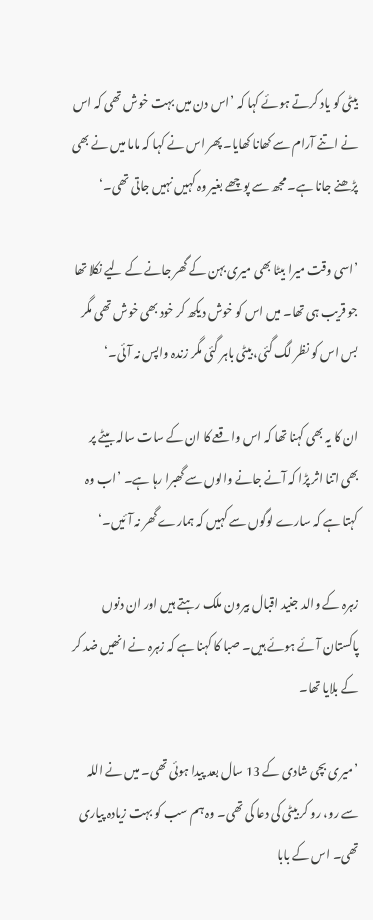بیٹی کو یاد کرتے ہوئے کہا کہ ’اس دن میں بہت خوش تھی کہ اس نے اتنے آرام سے کھانا کھایا۔ پھر اس نے کہا کہ ماما میں نے بھی پڑھنے جانا ہے۔ مجھ سے پوچھے بغیر وہ کہیں نہیں جاتی تھی۔‘

’اسی وقت میرا بیٹا بھی میری بہن کے گھر جانے کے لیے نکلا تھا جو قریب ہی تھا۔ میں اس کو خوش دیکھ کر خود بھی خوش تھی مگر بس اس کو نظر لگ گئی، بیٹی باہر گئی مگر زندہ واپس نہ آئی۔‘

ان کا یہ بھی کہنا تھا کہ اس واقعے کا ان کے سات سالہ بیٹے پر بھی اتنا اثر پڑا کہ آنے جانے والوں سے گھبرا رہا ہے۔ ’اب وہ کہتا ہے کہ سارے لوگوں سے کہیں کہ ہمارے گھر نہ آئیں۔‘

زہرہ کے والد جنید اقبال بیرون ملک رہتے ہیں اور ان دنوں پاکستان آئے ہوئے ہیں۔ صبا کا کہنا ہے کہ زہرہ نے انھیں ضد کر کے بلایا تھا۔

’میری بچی شادی کے 13 سال بعد پیدا ہوئی تھی۔ میں نے اللہ سے رو، رو کر بیٹی کی دعا کی تھی۔ وہ ہم سب کو بہت زیادہ پیاری تھی۔ اس کے بابا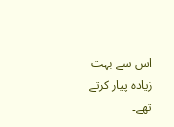اس سے بہت زیادہ پیار کرتے تھے۔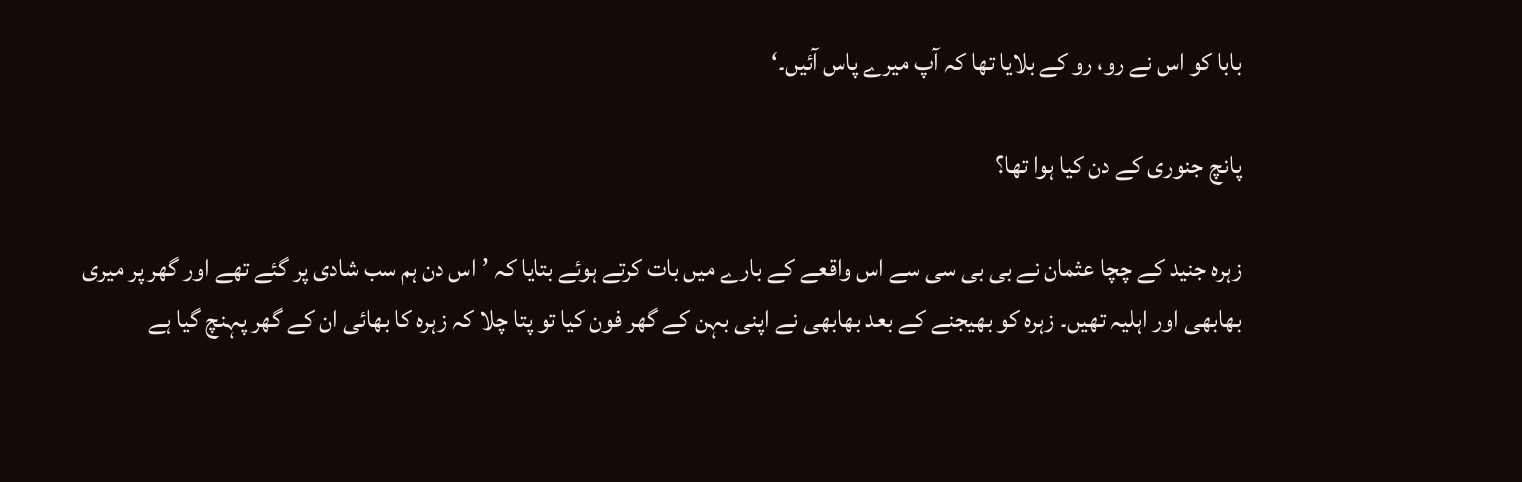بابا کو اس نے رو، رو کے بلایا تھا کہ آپ میرے پاس آئیں۔‘

پانچ جنوری کے دن کیا ہوا تھا؟

زہرہ جنید کے چچا عثمان نے بی بی سی سے اس واقعے کے بارے میں بات کرتے ہوئے بتایا کہ ’اس دن ہم سب شادی پر گئے تھے اور گھر پر میری بھابھی اور اہلیہ تھیں۔ زہرہ کو بھیجنے کے بعد بھابھی نے اپنی بہن کے گھر فون کیا تو پتا چلا کہ زہرہ کا بھائی ان کے گھر پہنچ گیا ہے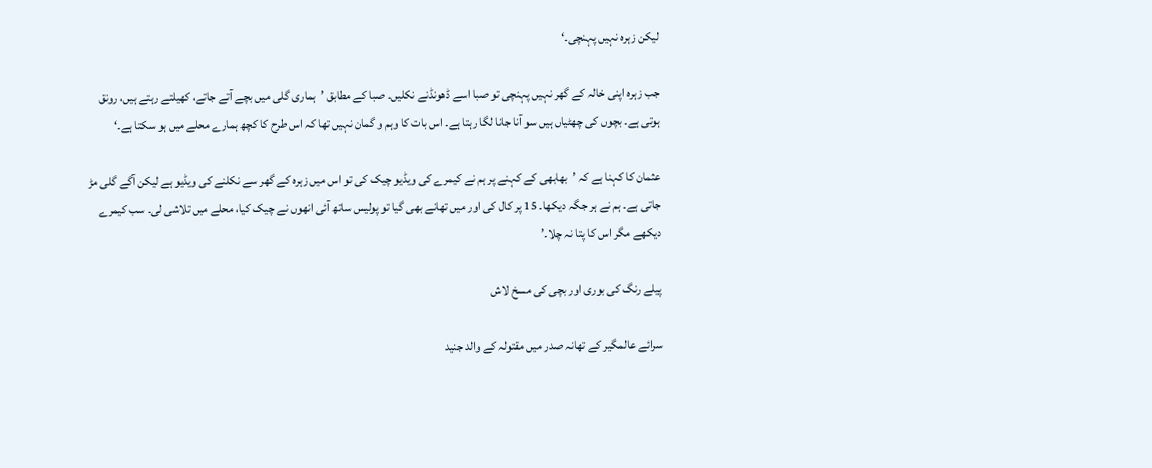لیکن زہرہ نہیں پہنچی۔‘

جب زہرہ اپنی خالہ کے گھر نہیں پہنچی تو صبا اسے ڈھونڈنے نکلیں۔ صبا کے مطابق ’ہماری گلی میں بچے آتے جاتے، کھیلتے رہتے ہیں، رونق ہوتی ہے۔ بچوں کی چھٹیاں ہیں سو آنا جانا لگا رہتا ہے۔ اس بات کا وہم و گمان نہیں تھا کہ اس طرح کا کچھ ہمارے محلے میں ہو سکتا ہے۔‘

عثمان کا کہنا ہے کہ ’بھابھی کے کہنے پر ہم نے کیمرے کی ویڈیو چیک کی تو اس میں زہرہ کے گھر سے نکلنے کی ویڈیو ہے لیکن آگے گلی مڑ جاتی ہے۔ ہم نے ہر جگہ دیکھا۔ 15 پر کال کی اور میں تھانے بھی گیا تو پولیس ساتھ آئی انھوں نے چیک کیا، محلے میں تلاشی لی۔ سب کیمرے دیکھے مگر اس کا پتا نہ چلا۔’

پیلے رنگ کی بوری اور بچی کی مسخ لاش

سرائے عالمگیر کے تھانہ صدر میں مقتولہ کے والد جنید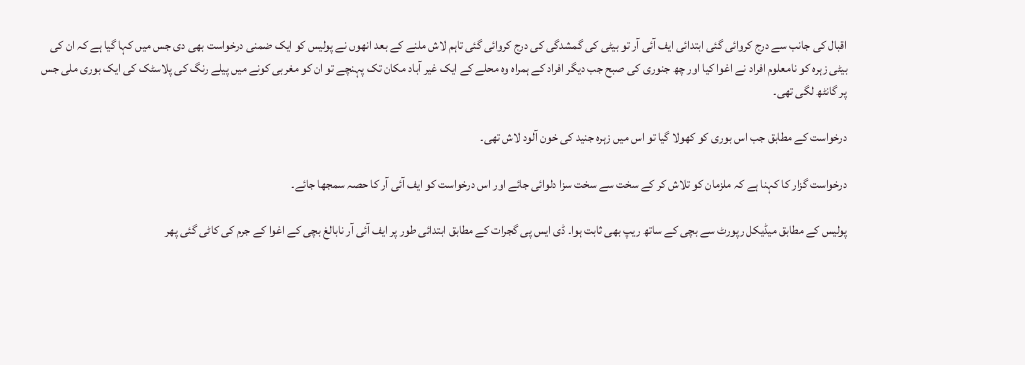اقبال کی جانب سے درج کروائی گئی ابتدائی ایف آئی آر تو بیٹی کی گمشدگی کی درج کروائی گئی تاہم لاش ملنے کے بعد انھوں نے پولیس کو ایک ضمنی درخواست بھی دی جس میں کہا گیا ہے کہ ان کی بیٹی زہرہ کو نامعلوم افراد نے اغوا کیا اور چھ جنوری کی صبح جب دیگر افراد کے ہمراہ وہ محلے کے ایک غیر آباد مکان تک پہنچے تو ان کو مغربی کونے میں پیلے رنگ کی پلاسٹک کی ایک بوری ملی جس پر گانٹھ لگی تھی۔

درخواست کے مطابق جب اس بوری کو کھولا گیا تو اس میں زہرہ جنید کی خون آلود لاش تھی۔

درخواست گزار کا کہنا ہے کہ ملزمان کو تلاش کر کے سخت سے سخت سزا دلوائی جائے اور اس درخواست کو ایف آئی آر کا حصہ سمجھا جائے۔

پولیس کے مطابق میڈیکل رپورٹ سے بچی کے ساتھ ریپ بھی ثابت ہوا۔ ڈی ایس پی گجرات کے مطابق ابتدائی طور پر ایف آئی آر نابالغ بچی کے اغوا کے جرم کی کاٹی گئی پھر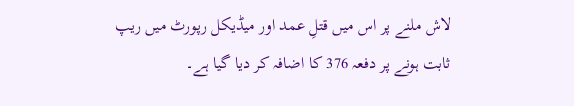لاش ملنے پر اس میں قتلِ عمد اور میڈیکل رپورٹ میں ریپ ثابت ہونے پر دفعہ 376 کا اضافہ کر دیا گیا ہے۔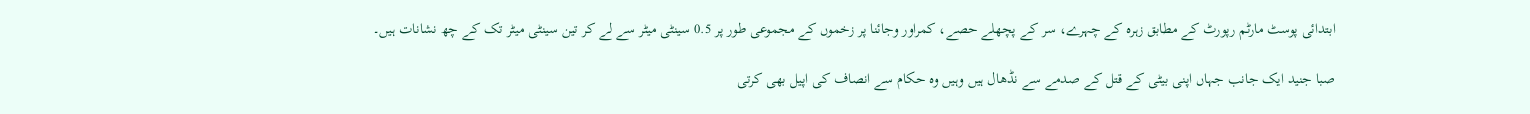ابتدائی پوسٹ مارٹم رپورٹ کے مطابق زہرہ کے چہرے، سر کے پچھلے حصے، کمراور وجائنا پر زخموں کے مجموعی طور پر 0.5 سینٹی میٹر سے لے کر تین سینٹی میٹر تک کے چھ نشانات ہیں۔

صبا جنید ایک جانب جہاں اپنی بیٹی کے قتل کے صدمے سے نڈھال ہیں وہیں وہ حکام سے انصاف کی اپیل بھی کرتی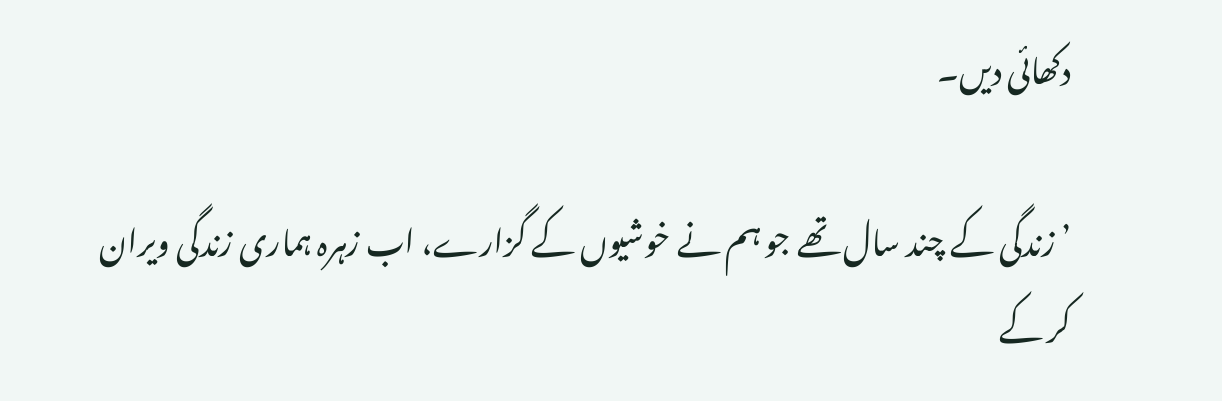دکھائی دیں۔

’زندگی کے چند سال تھے جو ہم نے خوشیوں کے گزارے، اب زہرہ ہماری زندگی ویران کر کے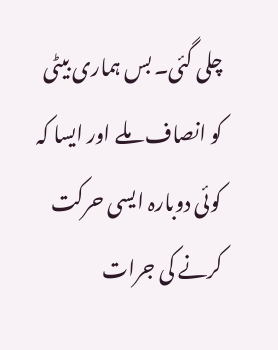چلی گئی۔ بس ہماری بیٹی کو انصاف ملے اور ایسا کہ کوئی دوبارہ ایسی حرکت کرنے کی جرات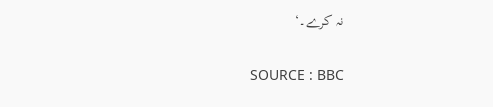نہ کرے۔‘

SOURCE : BBC